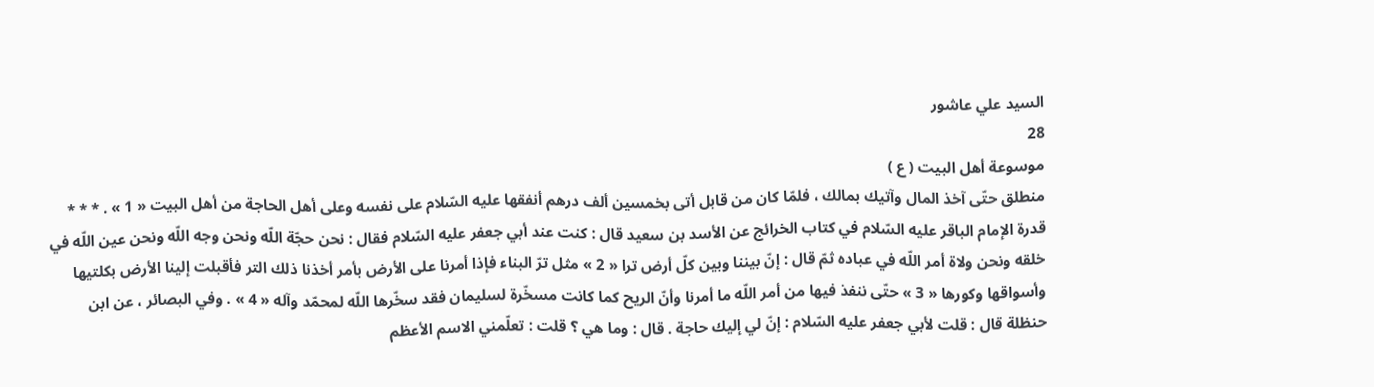السيد علي عاشور
28
موسوعة أهل البيت ( ع )
منطلق حتّى آخذ المال وآتيك بمالك ، فلمّا كان من قابل أتى بخمسين ألف درهم أنفقها عليه السّلام على نفسه وعلى أهل الحاجة من أهل البيت « 1 » . * * * قدرة الإمام الباقر عليه السّلام في كتاب الخرائج عن الأسد بن سعيد قال : كنت عند أبي جعفر عليه السّلام فقال : نحن حجّة اللّه ونحن وجه اللّه ونحن عين اللّه في خلقه ونحن ولاة أمر اللّه في عباده ثمّ قال : إنّ بيننا وبين كلّ أرض ترا « 2 » مثل ترّ البناء فإذا أمرنا على الأرض بأمر أخذنا ذلك التر فأقبلت إلينا الأرض بكلتيها وأسواقها وكورها « 3 » حتّى ننفذ فيها من أمر اللّه ما أمرنا وأنّ الريح كما كانت مسخّرة لسليمان فقد سخّرها اللّه لمحمّد وآله « 4 » . وفي البصائر ، عن ابن حنظلة قال : قلت لأبي جعفر عليه السّلام : إنّ لي إليك حاجة . قال : وما هي ؟ قلت : تعلّمني الاسم الأعظم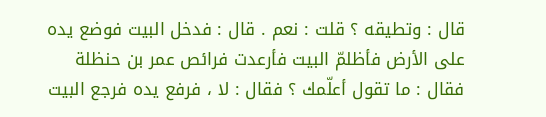قال : وتطيقه ؟ قلت : نعم . قال : فدخل البيت فوضع يده على الأرض فأظلمّ البيت فأرعدت فرائص عمر بن حنظلة فقال : ما تقول أعلّمك ؟ فقال : لا ، فرفع يده فرجع البيت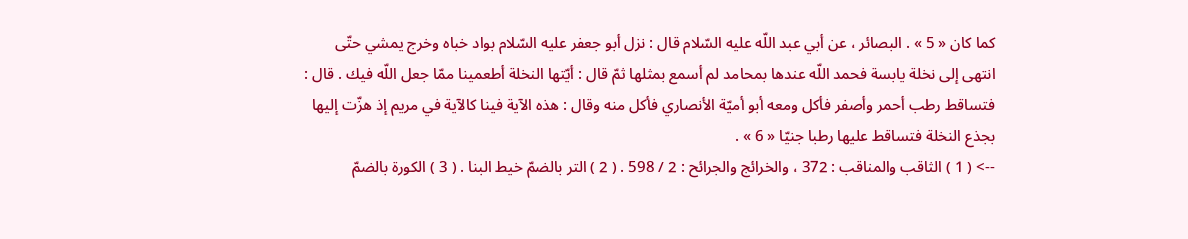كما كان « 5 » . البصائر ، عن أبي عبد اللّه عليه السّلام قال : نزل أبو جعفر عليه السّلام بواد خباه وخرج يمشي حتّى انتهى إلى نخلة يابسة فحمد اللّه عندها بمحامد لم أسمع بمثلها ثمّ قال : أيّتها النخلة أطعمينا ممّا جعل اللّه فيك . قال : فتساقط رطب أحمر وأصفر فأكل ومعه أبو أميّة الأنصاري فأكل منه وقال : هذه الآية فينا كالآية في مريم إذ هزّت إليها بجذع النخلة فتساقط عليها رطبا جنيّا « 6 » .
--> ( 1 ) الثاقب والمناقب : 372 ، والخرائج والجرائح : 2 / 598 . ( 2 ) التر بالضمّ خيط البنا . ( 3 ) الكورة بالضمّ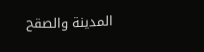المدينة والصقح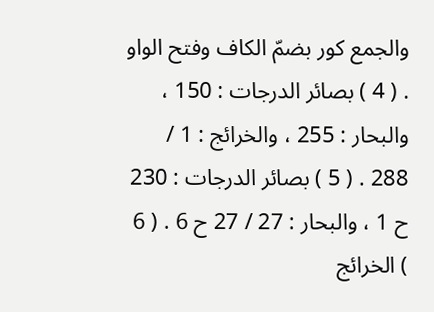والجمع كور بضمّ الكاف وفتح الواو . ( 4 ) بصائر الدرجات : 150 ، والبحار : 255 ، والخرائج : 1 / 288 . ( 5 ) بصائر الدرجات : 230 ح 1 ، والبحار : 27 / 27 ح 6 . ( 6 ) الخرائج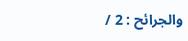والجرائح : 2 /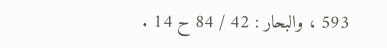593 ، والبحار : 42 / 84 ح 14 .